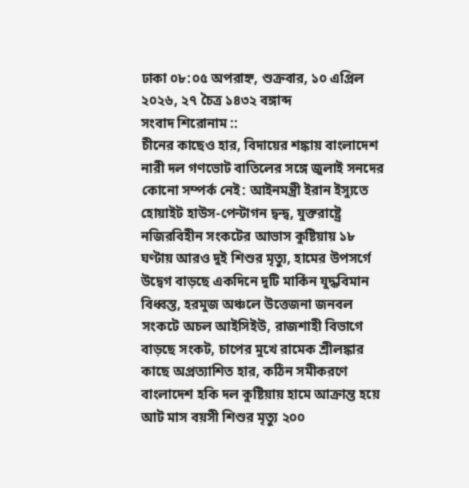ঢাকা ০৮:০৫ অপরাহ্ন, শুক্রবার, ১০ এপ্রিল ২০২৬, ২৭ চৈত্র ১৪৩২ বঙ্গাব্দ
সংবাদ শিরোনাম ::
চীনের কাছেও হার, বিদায়ের শঙ্কায় বাংলাদেশ নারী দল গণভোট বাতিলের সঙ্গে জুলাই সনদের কোনো সম্পর্ক নেই: আইনমন্ত্রী ইরান ইস্যুতে হোয়াইট হাউস-পেন্টাগন দ্বন্দ্ব, যুক্তরাষ্ট্রে নজিরবিহীন সংকটের আভাস কুষ্টিয়ায় ১৮ ঘণ্টায় আরও দুই শিশুর মৃত্যু, হামের উপসর্গে উদ্বেগ বাড়ছে একদিনে দুটি মার্কিন যুদ্ধবিমান বিধ্বস্ত, হরমুজ অঞ্চলে উত্তেজনা জনবল সংকটে অচল আইসিইউ, রাজশাহী বিভাগে বাড়ছে সংকট, চাপের মুখে রামেক শ্রীলঙ্কার কাছে অপ্রত্যাশিত হার, কঠিন সমীকরণে বাংলাদেশ হকি দল কুষ্টিয়ায় হামে আক্রান্ত হয়ে আট মাস বয়সী শিশুর মৃত্যু ২০০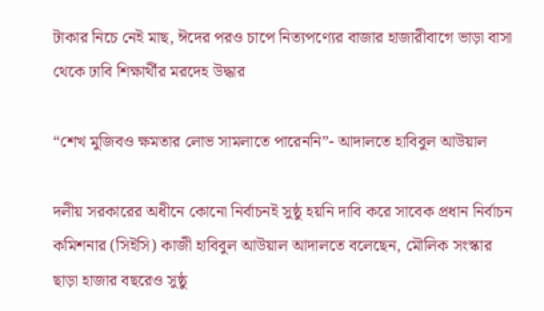টাকার নিচে নেই মাছ, ঈদের পরও চাপে নিত্যপণ্যের বাজার হাজারীবাগে ভাড়া বাসা থেকে ঢাবি শিক্ষার্থীর মরদেহ উদ্ধার

“শেখ মুজিবও ক্ষমতার লোভ সামলাতে পারেননি”- আদালতে হাবিবুল আউয়াল

দলীয় সরকারের অধীনে কোনো নির্বাচনই সুষ্ঠু হয়নি দাবি করে সাবেক প্রধান নির্বাচন কমিশনার (সিইসি) কাজী হাবিবুল আউয়াল আদালতে বলেছেন, মৌলিক সংস্কার ছাড়া হাজার বছরেও সুষ্ঠু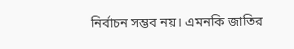নির্বাচন সম্ভব নয়। এমনকি জাতির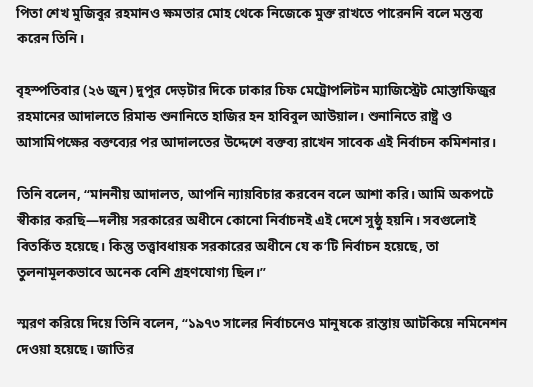পিতা শেখ মুজিবুর রহমানও ক্ষমতার মোহ থেকে নিজেকে মুক্ত রাখতে পারেননি বলে মন্তব্য করেন তিনি।

বৃহস্পতিবার (২৬ জুন) দুপুর দেড়টার দিকে ঢাকার চিফ মেট্রোপলিটন ম্যাজিস্ট্রেট মোস্তাফিজুর রহমানের আদালতে রিমান্ড শুনানিতে হাজির হন হাবিবুল আউয়াল। শুনানিতে রাষ্ট্র ও আসামিপক্ষের বক্তব্যের পর আদালতের উদ্দেশে বক্তব্য রাখেন সাবেক এই নির্বাচন কমিশনার।

তিনি বলেন, “মাননীয় আদালত, আপনি ন্যায়বিচার করবেন বলে আশা করি। আমি অকপটে স্বীকার করছি—দলীয় সরকারের অধীনে কোনো নির্বাচনই এই দেশে সুষ্ঠু হয়নি। সবগুলোই বিতর্কিত হয়েছে। কিন্তু তত্ত্বাবধায়ক সরকারের অধীনে যে ক’টি নির্বাচন হয়েছে, তা তুলনামূলকভাবে অনেক বেশি গ্রহণযোগ্য ছিল।”

স্মরণ করিয়ে দিয়ে তিনি বলেন, “১৯৭৩ সালের নির্বাচনেও মানুষকে রাস্তায় আটকিয়ে নমিনেশন দেওয়া হয়েছে। জাতির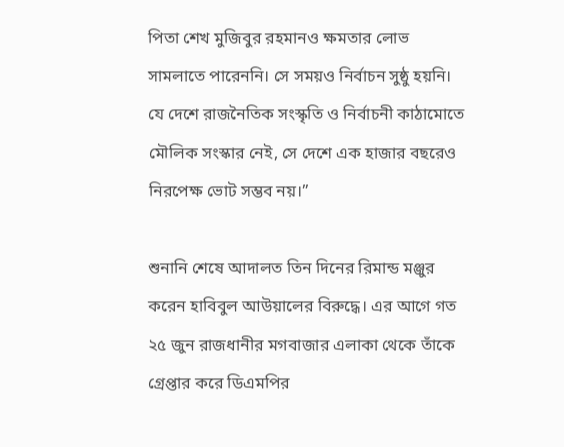পিতা শেখ মুজিবুর রহমানও ক্ষমতার লোভ সামলাতে পারেননি। সে সময়ও নির্বাচন সুষ্ঠু হয়নি। যে দেশে রাজনৈতিক সংস্কৃতি ও নির্বাচনী কাঠামোতে মৌলিক সংস্কার নেই, সে দেশে এক হাজার বছরেও নিরপেক্ষ ভোট সম্ভব নয়।”

শুনানি শেষে আদালত তিন দিনের রিমান্ড মঞ্জুর করেন হাবিবুল আউয়ালের বিরুদ্ধে। এর আগে গত ২৫ জুন রাজধানীর মগবাজার এলাকা থেকে তাঁকে গ্রেপ্তার করে ডিএমপির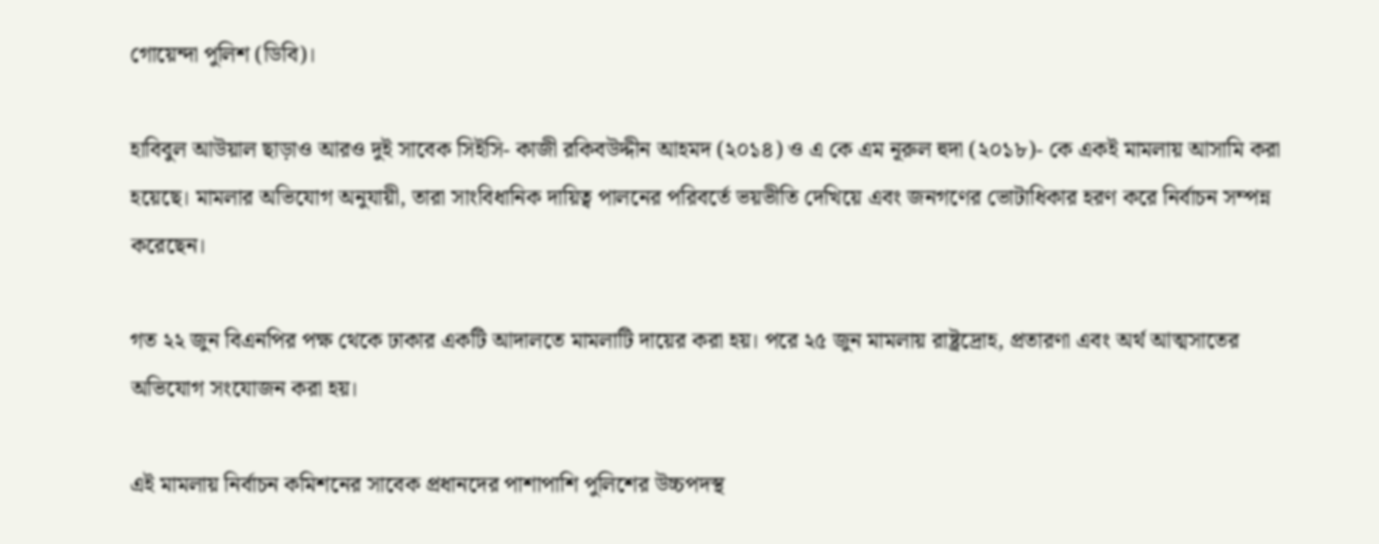গোয়েন্দা পুলিশ (ডিবি)।

হাবিবুল আউয়াল ছাড়াও আরও দুই সাবেক সিইসি- কাজী রকিবউদ্দীন আহমদ (২০১৪) ও এ কে এম নূরুল হুদা (২০১৮)- কে একই মামলায় আসামি করা হয়েছে। মামলার অভিযোগ অনুযায়ী, তারা সাংবিধানিক দায়িত্ব পালনের পরিবর্তে ভয়ভীতি দেখিয়ে এবং জনগণের ভোটাধিকার হরণ করে নির্বাচন সম্পন্ন করেছেন।

গত ২২ জুন বিএনপির পক্ষ থেকে ঢাকার একটি আদালতে মামলাটি দায়ের করা হয়। পরে ২৫ জুন মামলায় রাষ্ট্রদ্রোহ, প্রতারণা এবং অর্থ আত্মসাতের অভিযোগ সংযোজন করা হয়।

এই মামলায় নির্বাচন কমিশনের সাবেক প্রধানদের পাশাপাশি পুলিশের উচ্চপদস্থ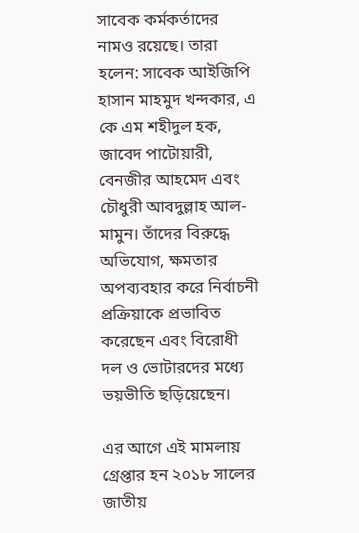সাবেক কর্মকর্তাদের নামও রয়েছে। তারা হলেন: সাবেক আইজিপি হাসান মাহমুদ খন্দকার, এ কে এম শহীদুল হক, জাবেদ পাটোয়ারী, বেনজীর আহমেদ এবং চৌধুরী আবদুল্লাহ আল-মামুন। তাঁদের বিরুদ্ধে অভিযোগ, ক্ষমতার অপব্যবহার করে নির্বাচনী প্রক্রিয়াকে প্রভাবিত করেছেন এবং বিরোধী দল ও ভোটারদের মধ্যে ভয়ভীতি ছড়িয়েছেন।

এর আগে এই মামলায় গ্রেপ্তার হন ২০১৮ সালের জাতীয়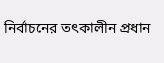নির্বাচনের তৎকালীন প্রধান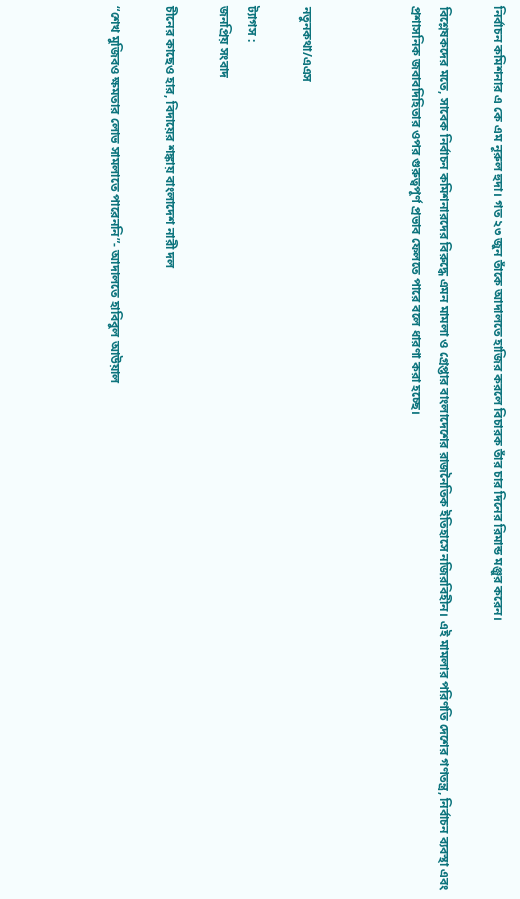নির্বাচন কমিশনার এ কে এম নূরুল হুদা। গত ২৩ জুন তাঁকে আদালতে হাজির করলে বিচারক তাঁর চার দিনের রিমান্ড মঞ্জুর করেন।

বিশ্লেষকদের মতে, সাবেক নির্বাচন কমিশনারদের বিরুদ্ধে এমন মামলা ও গ্রেপ্তার বাংলাদেশের রাজনৈতিক ইতিহাসে নজিরবিহীন। এই মামলার পরিণতি দেশের গণতন্ত্র, নির্বাচন ব্যবস্থা এবং প্রশাসনিক জবাবদিহিতার ওপর গুরুত্বপূর্ণ প্রভাব ফেলতে পারে বলে ধারণা করা হচ্ছে।



নতুনকথা/এএস

ট্যাগস :
জনপ্রিয় সংবাদ

চীনের কাছেও হার, বিদায়ের শঙ্কায় বাংলাদেশ নারী দল

“শেখ মুজিবও ক্ষমতার লোভ সামলাতে পারেননি”- আদালতে হাবিবুল আউয়াল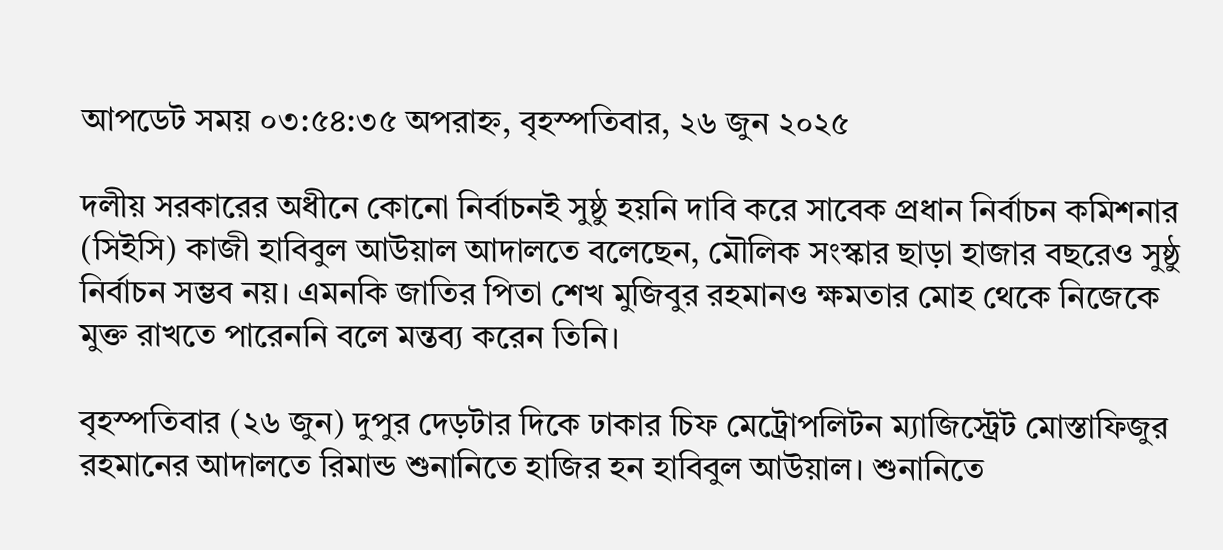আপডেট সময় ০৩:৫৪:৩৫ অপরাহ্ন, বৃহস্পতিবার, ২৬ জুন ২০২৫

দলীয় সরকারের অধীনে কোনো নির্বাচনই সুষ্ঠু হয়নি দাবি করে সাবেক প্রধান নির্বাচন কমিশনার (সিইসি) কাজী হাবিবুল আউয়াল আদালতে বলেছেন, মৌলিক সংস্কার ছাড়া হাজার বছরেও সুষ্ঠু নির্বাচন সম্ভব নয়। এমনকি জাতির পিতা শেখ মুজিবুর রহমানও ক্ষমতার মোহ থেকে নিজেকে মুক্ত রাখতে পারেননি বলে মন্তব্য করেন তিনি।

বৃহস্পতিবার (২৬ জুন) দুপুর দেড়টার দিকে ঢাকার চিফ মেট্রোপলিটন ম্যাজিস্ট্রেট মোস্তাফিজুর রহমানের আদালতে রিমান্ড শুনানিতে হাজির হন হাবিবুল আউয়াল। শুনানিতে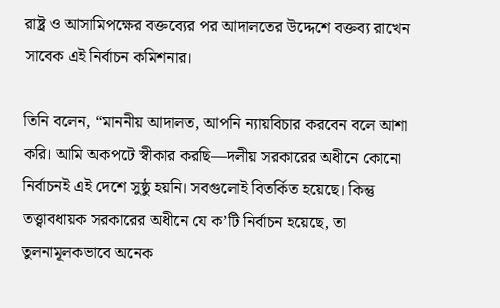রাষ্ট্র ও আসামিপক্ষের বক্তব্যের পর আদালতের উদ্দেশে বক্তব্য রাখেন সাবেক এই নির্বাচন কমিশনার।

তিনি বলেন, “মাননীয় আদালত, আপনি ন্যায়বিচার করবেন বলে আশা করি। আমি অকপটে স্বীকার করছি—দলীয় সরকারের অধীনে কোনো নির্বাচনই এই দেশে সুষ্ঠু হয়নি। সবগুলোই বিতর্কিত হয়েছে। কিন্তু তত্ত্বাবধায়ক সরকারের অধীনে যে ক’টি নির্বাচন হয়েছে, তা তুলনামূলকভাবে অনেক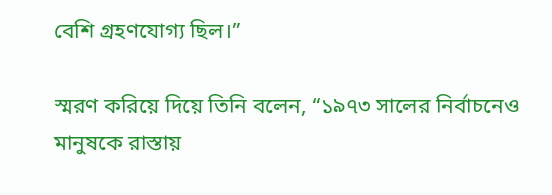বেশি গ্রহণযোগ্য ছিল।”

স্মরণ করিয়ে দিয়ে তিনি বলেন, “১৯৭৩ সালের নির্বাচনেও মানুষকে রাস্তায়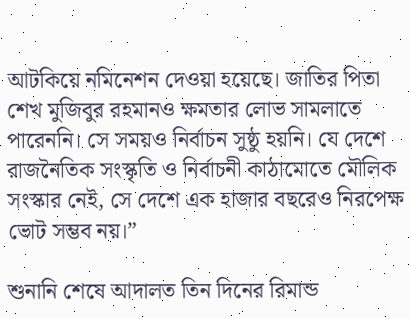আটকিয়ে নমিনেশন দেওয়া হয়েছে। জাতির পিতা শেখ মুজিবুর রহমানও ক্ষমতার লোভ সামলাতে পারেননি। সে সময়ও নির্বাচন সুষ্ঠু হয়নি। যে দেশে রাজনৈতিক সংস্কৃতি ও নির্বাচনী কাঠামোতে মৌলিক সংস্কার নেই, সে দেশে এক হাজার বছরেও নিরপেক্ষ ভোট সম্ভব নয়।”

শুনানি শেষে আদালত তিন দিনের রিমান্ড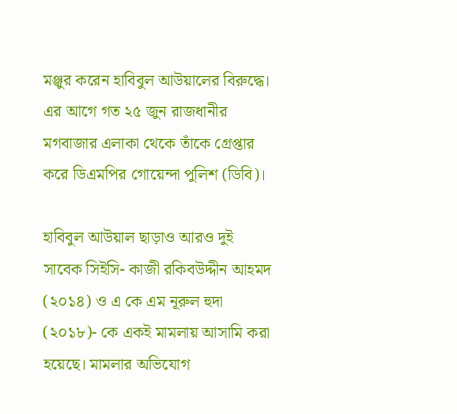মঞ্জুর করেন হাবিবুল আউয়ালের বিরুদ্ধে। এর আগে গত ২৫ জুন রাজধানীর মগবাজার এলাকা থেকে তাঁকে গ্রেপ্তার করে ডিএমপির গোয়েন্দা পুলিশ (ডিবি)।

হাবিবুল আউয়াল ছাড়াও আরও দুই সাবেক সিইসি- কাজী রকিবউদ্দীন আহমদ (২০১৪) ও এ কে এম নূরুল হুদা (২০১৮)- কে একই মামলায় আসামি করা হয়েছে। মামলার অভিযোগ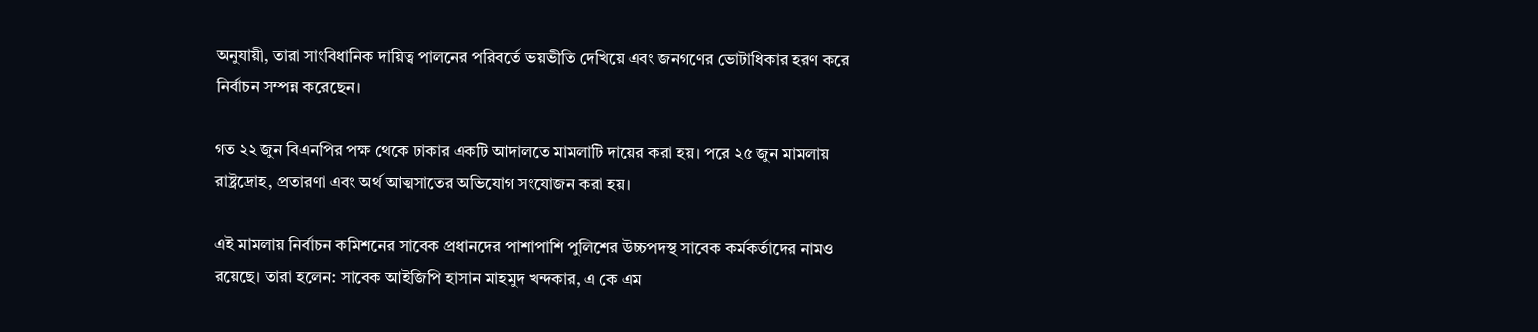অনুযায়ী, তারা সাংবিধানিক দায়িত্ব পালনের পরিবর্তে ভয়ভীতি দেখিয়ে এবং জনগণের ভোটাধিকার হরণ করে নির্বাচন সম্পন্ন করেছেন।

গত ২২ জুন বিএনপির পক্ষ থেকে ঢাকার একটি আদালতে মামলাটি দায়ের করা হয়। পরে ২৫ জুন মামলায় রাষ্ট্রদ্রোহ, প্রতারণা এবং অর্থ আত্মসাতের অভিযোগ সংযোজন করা হয়।

এই মামলায় নির্বাচন কমিশনের সাবেক প্রধানদের পাশাপাশি পুলিশের উচ্চপদস্থ সাবেক কর্মকর্তাদের নামও রয়েছে। তারা হলেন: সাবেক আইজিপি হাসান মাহমুদ খন্দকার, এ কে এম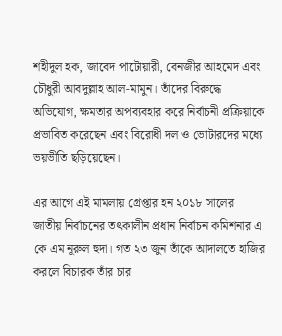শহীদুল হক, জাবেদ পাটোয়ারী, বেনজীর আহমেদ এবং চৌধুরী আবদুল্লাহ আল-মামুন। তাঁদের বিরুদ্ধে অভিযোগ, ক্ষমতার অপব্যবহার করে নির্বাচনী প্রক্রিয়াকে প্রভাবিত করেছেন এবং বিরোধী দল ও ভোটারদের মধ্যে ভয়ভীতি ছড়িয়েছেন।

এর আগে এই মামলায় গ্রেপ্তার হন ২০১৮ সালের জাতীয় নির্বাচনের তৎকালীন প্রধান নির্বাচন কমিশনার এ কে এম নূরুল হুদা। গত ২৩ জুন তাঁকে আদালতে হাজির করলে বিচারক তাঁর চার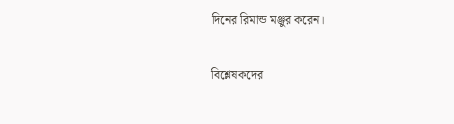দিনের রিমান্ড মঞ্জুর করেন।

বিশ্লেষকদের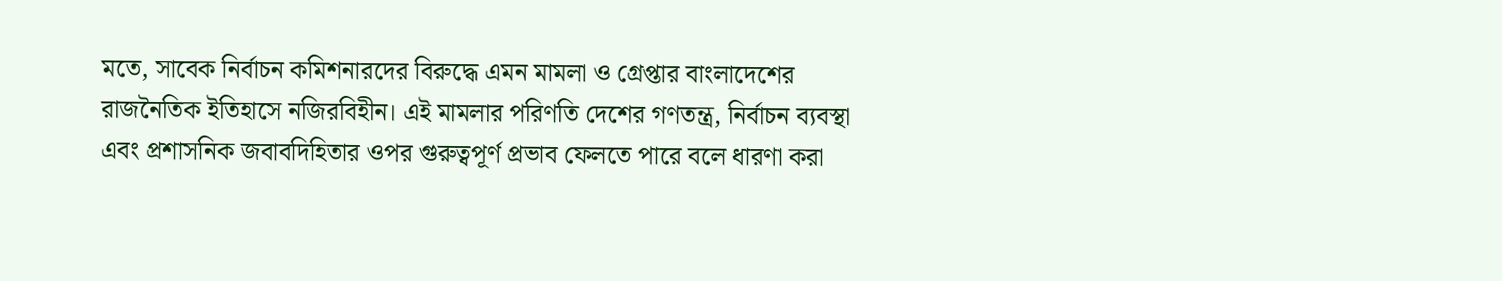মতে, সাবেক নির্বাচন কমিশনারদের বিরুদ্ধে এমন মামলা ও গ্রেপ্তার বাংলাদেশের রাজনৈতিক ইতিহাসে নজিরবিহীন। এই মামলার পরিণতি দেশের গণতন্ত্র, নির্বাচন ব্যবস্থা এবং প্রশাসনিক জবাবদিহিতার ওপর গুরুত্বপূর্ণ প্রভাব ফেলতে পারে বলে ধারণা করা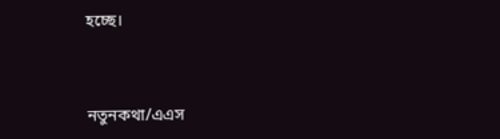হচ্ছে।



নতুনকথা/এএস